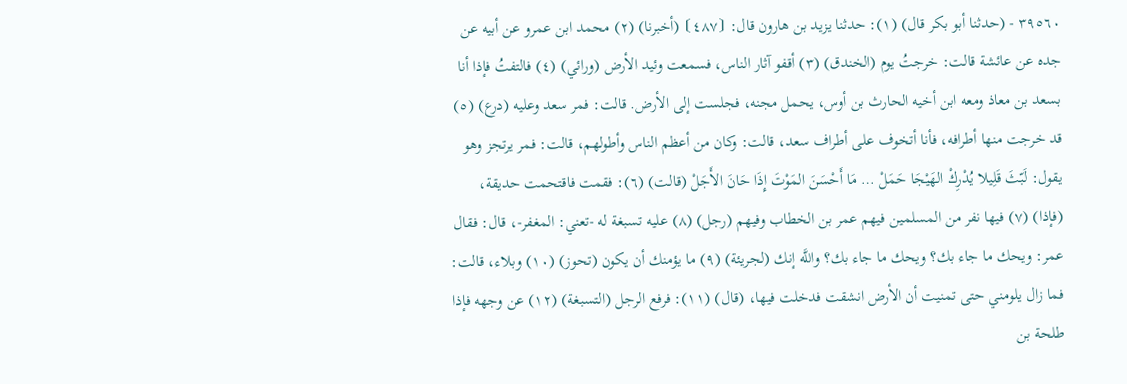٣٩٥٦٠ - (حدثنا أبو بكر قال) (١): حدثنا يزيد بن هارون قال: ⦗٤٨٧⦘ (أخبرنا) (٢) محمد ابن عمرو عن أبيه عن جده عن عائشة قالت: خرجتُ يوم (الخندق) (٣) أقفو آثار الناس، فسمعت وئيد الأرض (ورائي) (٤) فالتفتُ فإذا أنا بسعد بن معاذ ومعه ابن أخيه الحارث بن أوس، يحمل مجنه، فجلست إلى الأرض. قالت: فمر سعد وعليه (درع) (٥) قد خرجت منها أطرافه، فأنا أتخوف على أطراف سعد، قالت: وكان من أعظم الناس وأطولهم، قالت: فمر يرتجز وهو يقول: لَبّثَ قَلِيلا يُدْرِكْ الهَيْجَا حَمَلْ … مَا أَحْسَنَ المَوْتَ إِذَا حَانَ الأَجَلْ (قالت) (٦): فقمت فاقتحمت حديقة، (فإذا) (٧) فيها نفر من المسلمين فيهم عمر بن الخطاب وفيهم (رجل) (٨) عليه تسبغة له -تعني: المغفر-، قال: فقال عمر: ويحك ما جاء بك؟ ويحك ما جاء بك؟ واللَّه إنك (لجريئة) (٩) ما يؤمنك أن يكون (تحوز) (١٠) وبلاء، قالت: فما زال يلومني حتى تمنيت أن الأرض انشقت فدخلت فيها، (قال) (١١): فرفع الرجل (التسبغة) (١٢) عن وجهه فإذا طلحة بن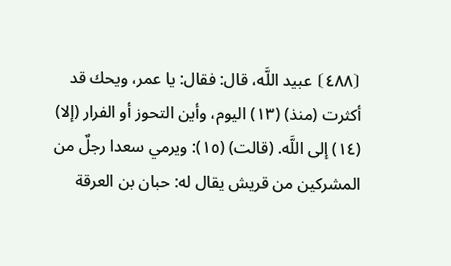⦗٤٨٨⦘ عبيد اللَّه، قال: فقال: يا عمر، ويحك قد أكثرت (منذ) (١٣) اليوم، وأين التحوز أو الفرار (إلا) (١٤) إلى اللَّه. (قالت) (١٥): ويرمي سعدا رجلٌ من المشركين من قريش يقال له: حبان بن العرقة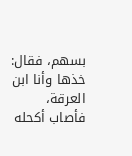بسهم، فقال: خذها وأنا ابن العرقة، فأصاب أكحله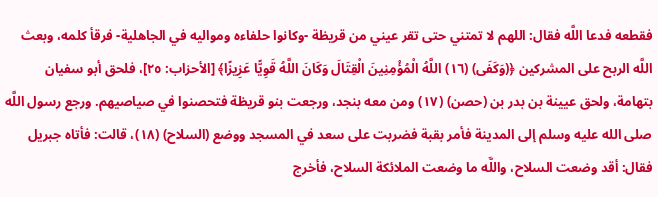فقطعه فدعا اللَّه فقال: اللهم لا تمتني حتى تقر عيني من قريظة -وكانوا حلفاءه ومواليه في الجاهلية- فرقأ كلمه، وبعث اللَّه الربح على المشركين ﴿(وَكَفَى) (١٦) اللَّهُ الْمُؤْمِنِينَ الْقِتَالَ وَكَانَ اللَّهُ قَوِيًّا عَزِيزًا﴾ [الأحزاب: ٢٥]، فلحق أبو سفيان بتهامة، ولحق عيينة بن بدر بن (حصن) (١٧) ومن معه بنجد، ورجعت بنو قريظة فتحصنوا في صياصيهم. ورجع رسول اللَّه صلى الله عليه وسلم إلى المدينة فأمر بقبة فضربت على سعد في المسجد ووضع (السلاح) (١٨)، قالت: فأتاه جبريل فقال: أقد وضعت السلاح، واللَّه ما وضعت الملائكة السلاح، فأخرج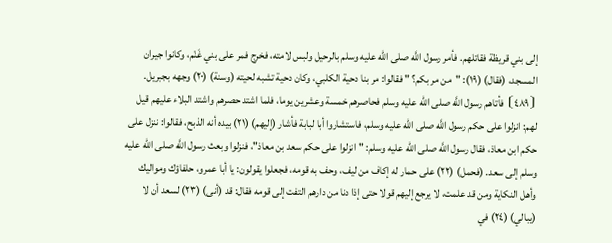إلى بني قريظة فقاتلهم. فأمر رسول اللَّه صلى الله عليه وسلم بالرحيل ولبس لامته، فخرج فمر على بني غَنْم، وكانوا جيران المسجد، (فقال) (١٩): "من مر بكم؟ " فقالوا: مر بنا دحية الكلبي، وكان دحية تشبه لحيته (وسنة) (٢٠) وجهه بجبريل. ⦗٤٨٩⦘ فأتاهم رسول اللَّه صلى الله عليه وسلم فحاصرهم خمسة وعشرين يوما، فلما اشتد حصرهم واشتد البلاء عليهم قيل لهم: انزلوا على حكم رسول اللَّه صلى الله عليه وسلم، فاستشاروا أبا لبابة فأشار (إليهم) (٢١) بيده أنه الذبح، فقالوا: ننزل على حكم ابن معاذ، فقال رسول اللَّه صلى الله عليه وسلم: "انزلوا على حكم سعد بن معاذ"، فنزلوا وبعث رسول اللَّه صلى الله عليه وسلم إلى سعد. (فحمل) (٢٢) على حمار له إكاف من ليف، وحف به قومه، فجعلوا يقولون: يا أبا عمرو، حلفاؤك ومواليك وأهل النكاية ومن قد علمت، لا يرجع إليهم قولا حتى إذا دنا من دارهم التفت إلى قومه فقال: قد (أنى) (٢٣) لسعد أن لا (يبالي) (٢٤) في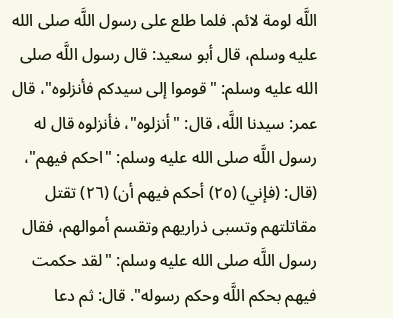اللَّه لومة لائم. فلما طلع على رسول اللَّه صلى الله عليه وسلم، قال أبو سعيد: قال رسول اللَّه صلى الله عليه وسلم: "قوموا إلى سيدكم فأنزلوه"، قال عمر: سيدنا اللَّه، قال: "أنزلوه"، فأنزلوه قال له رسول اللَّه صلى الله عليه وسلم: "احكم فيهم"، (قال: (فإني) (٢٥) أحكم فيهم أن) (٢٦) تقتل مقاتلتهم وتسبى ذراريهم وتقسم أموالهم، فقال رسول اللَّه صلى الله عليه وسلم: "لقد حكمت فيهم بحكم اللَّه وحكم رسوله". قال: ثم دعا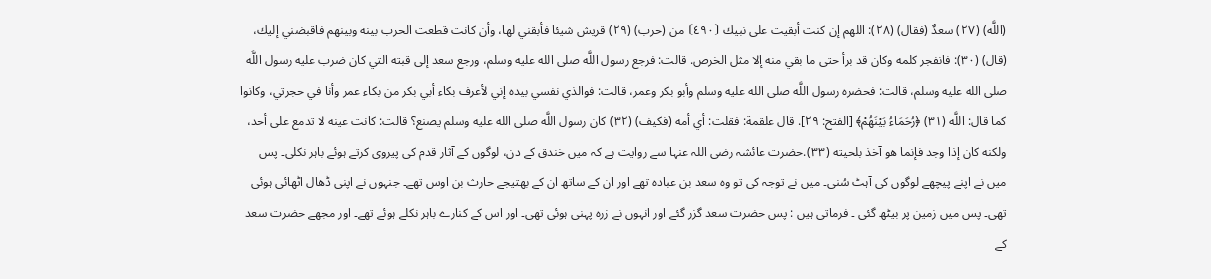(اللَّه) (٢٧) سعدٌ (فقال) (٢٨): اللهم إن كنت أبقيت على نبيك ⦗٤٩٠⦘ من (حرب) (٢٩) قريش شيئا فأبقني لها، وأن كانت قطعت الحرب بينه وبينهم فاقبضني إليك، (قال) (٣٠): فانفجر كلمه وكان قد برأ حتى ما بقي منه إلا مثل الخرص. قالت: فرجع رسول اللَّه صلى الله عليه وسلم، ورجع سعد إلى قبته التي كان ضرب عليه رسول اللَّه صلى الله عليه وسلم، قالت: فحضره رسول اللَّه صلى الله عليه وسلم وأبو بكر وعمر، قالت: فوالذي نفسي بيده إني لأعرف بكاء أبي بكر من بكاء عمر وأنا في حجرتي، وكانوا كما قال: اللَّه (٣١) ﴿رُحَمَاءُ بَيْنَهُمْ﴾ [الفتح: ٢٩]. قال علقمة: فقلت: أي أمه (فكيف) (٣٢) كان رسول اللَّه صلى الله عليه وسلم يصنع؟ قالت: كانت عينه لا تدمع على أحد، ولكنه كان إذا وجد فإنما هو آخذ بلحيته (٣٣).حضرت عائشہ رضی اللہ عنہا سے روایت ہے کہ میں خندق کے دن، لوگوں کے آثار قدم کی پیروی کرتے ہوئے باہر نکلی۔ پس میں نے اپنے پیچھے لوگوں کی آہٹ سُنی۔ میں نے توجہ کی تو وہ سعد بن عبادہ تھے اور ان کے ساتھ ان کے بھتیجے حارث بن اوس تھے۔ جنہوں نے اپنی ڈھال اٹھائی ہوئی تھی۔ پس میں زمین پر بیٹھ گئی ۔ فرماتی ہیں : پس حضرت سعد گزر گئے اور انہوں نے زرہ پہنی ہوئی تھی۔ اور اس کے کنارے باہر نکلے ہوئے تھے۔ اور مجھے حضرت سعد کے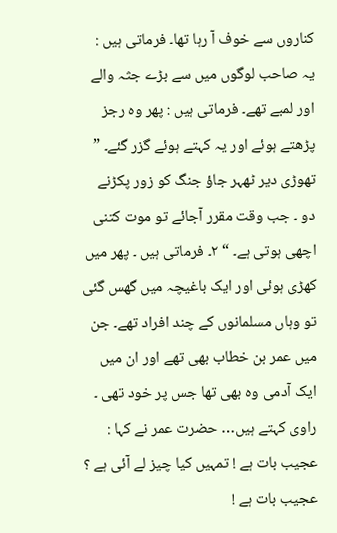کناروں سے خوف آ رہا تھا۔ فرماتی ہیں : یہ صاحب لوگوں میں سے بڑے جثہ والے اور لمبے تھے۔ فرماتی ہیں : پھر وہ رجز پڑھتے ہوئے اور یہ کہتے ہوئے گزر گئے۔ ” تھوڑی دیر ٹھہر جاؤ جنگ کو زور پکڑنے دو ۔ جب وقت مقرر آجائے تو موت کتنی اچھی ہوتی ہے۔ “ ٢۔ فرماتی ہیں ۔ پھر میں کھڑی ہوئی اور ایک باغیچہ میں گھس گئی تو وہاں مسلمانوں کے چند افراد تھے۔ جن میں عمر بن خطاب بھی تھے اور ان میں ایک آدمی وہ بھی تھا جس پر خود تھی ۔ راوی کہتے ہیں… حضرت عمر نے کہا : عجیب بات ہے ! تمہیں کیا چیز لے آئی ہے ؟ عجیب بات ہے !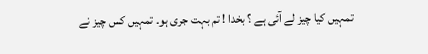تمہیں کیا چیز لے آئی ہے ؟ بخدا ! تم بہت جری ہو۔ تمہیں کس چیز نے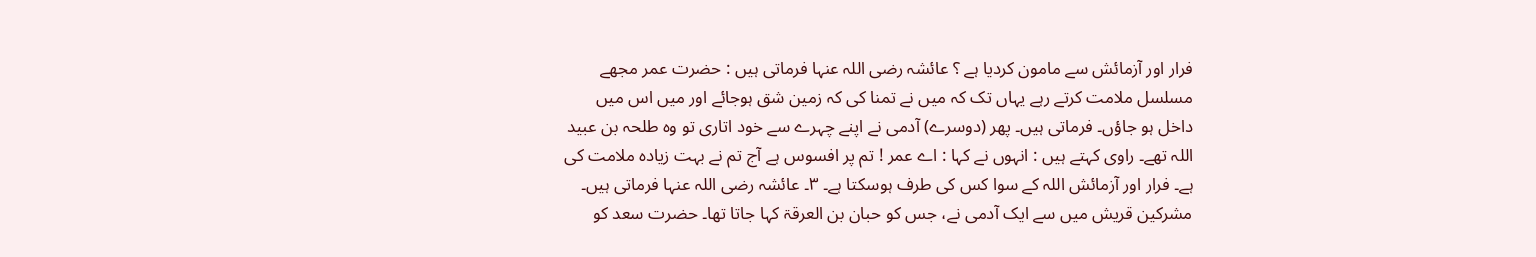فرار اور آزمائش سے مامون کردیا ہے ؟ عائشہ رضی اللہ عنہا فرماتی ہیں : حضرت عمر مجھے مسلسل ملامت کرتے رہے یہاں تک کہ میں نے تمنا کی کہ زمین شق ہوجائے اور میں اس میں داخل ہو جاؤں۔ فرماتی ہیں۔ پھر (دوسرے) آدمی نے اپنے چہرے سے خود اتاری تو وہ طلحہ بن عبید اللہ تھے۔ راوی کہتے ہیں : انہوں نے کہا : اے عمر ! تم پر افسوس ہے آج تم نے بہت زیادہ ملامت کی ہے۔ فرار اور آزمائش اللہ کے سوا کس کی طرف ہوسکتا ہے۔ ٣۔ عائشہ رضی اللہ عنہا فرماتی ہیں۔ مشرکین قریش میں سے ایک آدمی نے، جس کو حبان بن العرقۃ کہا جاتا تھا۔ حضرت سعد کو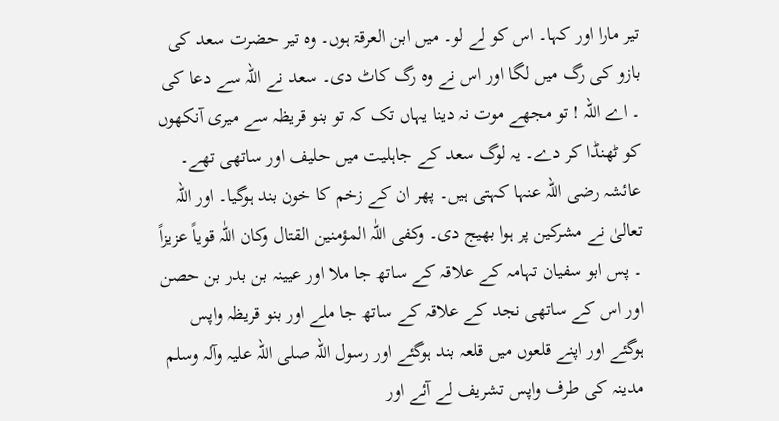تیر مارا اور کہا۔ اس کو لے لو۔ میں ابن العرقۃ ہوں۔ وہ تیر حضرت سعد کی بازو کی رگ میں لگا اور اس نے وہ رگ کاٹ دی۔ سعد نے اللہ سے دعا کی ۔ اے اللہ ! تو مجھے موت نہ دینا یہاں تک کہ تو بنو قریظہ سے میری آنکھوں کو ٹھنڈا کر دے۔ یہ لوگ سعد کے جاہلیت میں حلیف اور ساتھی تھے۔ عائشہ رضی اللہ عنہا کہتی ہیں۔ پھر ان کے زخم کا خون بند ہوگیا۔ اور اللہ تعالیٰ نے مشرکین پر ہوا بھیج دی۔ وکفی اللّٰہ المؤمنین القتال وکان اللّٰہ قویاً عزیزاً ۔ پس ابو سفیان تہامہ کے علاقہ کے ساتھ جا ملا اور عیینہ بن بدر بن حصن اور اس کے ساتھی نجد کے علاقہ کے ساتھ جا ملے اور بنو قریظہ واپس ہوگئے اور اپنے قلعوں میں قلعہ بند ہوگئے اور رسول اللہ صلی اللہ علیہ وآلہ وسلم مدینہ کی طرف واپس تشریف لے آئے اور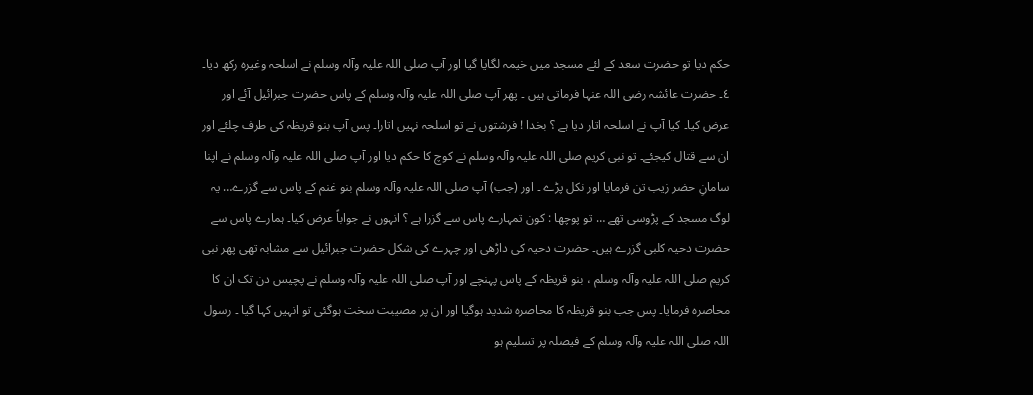حکم دیا تو حضرت سعد کے لئے مسجد میں خیمہ لگایا گیا اور آپ صلی اللہ علیہ وآلہ وسلم نے اسلحہ وغیرہ رکھ دیا۔ ٤۔ حضرت عائشہ رضی اللہ عنہا فرماتی ہیں ۔ پھر آپ صلی اللہ علیہ وآلہ وسلم کے پاس حضرت جبرائیل آئے اور عرض کیا۔ کیا آپ نے اسلحہ اتار دیا ہے ؟ بخدا ! فرشتوں نے تو اسلحہ نہیں اتارا۔ پس آپ بنو قریظہ کی طرف چلئے اور ان سے قتال کیجئے۔ تو نبی کریم صلی اللہ علیہ وآلہ وسلم نے کوچ کا حکم دیا اور آپ صلی اللہ علیہ وآلہ وسلم نے اپنا سامانِ حضر زیب تن فرمایا اور نکل پڑے ۔ اور (جب) آپ صلی اللہ علیہ وآلہ وسلم بنو غنم کے پاس سے گزرے… یہ لوگ مسجد کے پڑوسی تھے … تو پوچھا : کون تمہارے پاس سے گزرا ہے ؟ انہوں نے جواباً عرض کیا۔ ہمارے پاس سے حضرت دحیہ کلبی گزرے ہیں۔ حضرت دحیہ کی داڑھی اور چہرے کی شکل حضرت جبرائیل سے مشابہ تھی پھر نبی کریم صلی اللہ علیہ وآلہ وسلم ، بنو قریظہ کے پاس پہنچے اور آپ صلی اللہ علیہ وآلہ وسلم نے پچیس دن تک ان کا محاصرہ فرمایا۔ پس جب بنو قریظہ کا محاصرہ شدید ہوگیا اور ان پر مصیبت سخت ہوگئی تو انہیں کہا گیا ۔ رسول اللہ صلی اللہ علیہ وآلہ وسلم کے فیصلہ پر تسلیم ہو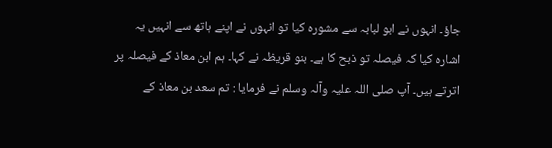جاؤ۔ انہوں نے ابو لبابہ سے مشورہ کیا تو انہوں نے اپنے ہاتھ سے انہیں یہ اشارہ کیا کہ فیصلہ تو ذبح کا ہے۔ بنو قریظہ نے کہا۔ ہم ابن معاذ کے فیصلہ پر اترتے ہیں۔ آپ صلی اللہ علیہ وآلہ وسلم نے فرمایا : تم سعد بن معاذ کے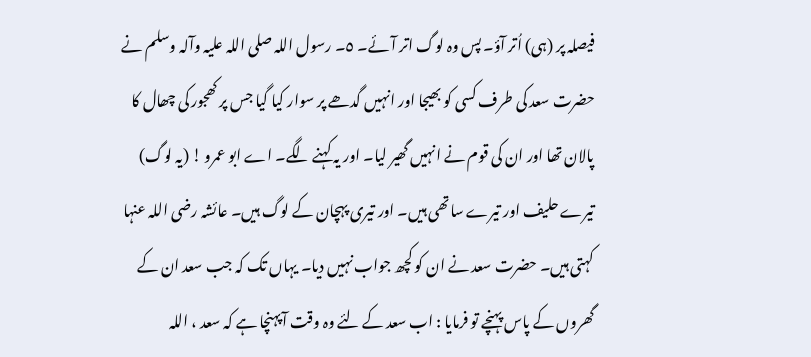فیصلہ پر (ہی) اُتر آؤ۔ پس وہ لوگ اتر آئے۔ ٥۔ رسول اللہ صلی اللہ علیہ وآلہ وسلم نے حضرت سعد کی طرف کسی کو بھیجا اور انہیں گدھے پر سوار کیا گیا جس پر کھجور کی چھال کا پالان تھا اور ان کی قوم نے انہیں گھیر لیا۔ اور یہ کہنے لگے۔ اے ابو عمرو ! (یہ لوگ) تیرے حلیف اور تیرے ساتھی ہیں۔ اور تیری پہچان کے لوگ ہیں۔ عائشہ رضی اللہ عنہا کہتی ہیں۔ حضرت سعد نے ان کو کچھ جواب نہیں دیا۔ یہاں تک کہ جب سعد ان کے گھروں کے پاس پہنچے تو فرمایا : اب سعد کے لئے وہ وقت آپہنچا ہے کہ سعد ، اللہ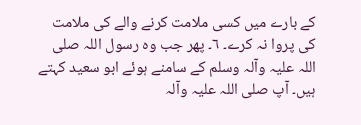کے بارے میں کسی ملامت کرنے والے کی ملامت کی پروا نہ کرے۔ ٦۔ پھر جب وہ رسول اللہ صلی اللہ علیہ وآلہ وسلم کے سامنے ہوئے ابو سعید کہتے ہیں۔ آپ صلی اللہ علیہ وآلہ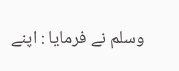وسلم نے فرمایا : اپنے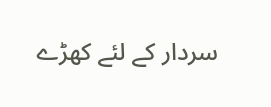سردار کے لئے کھڑے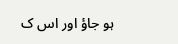ہو جاؤ اور اس ک